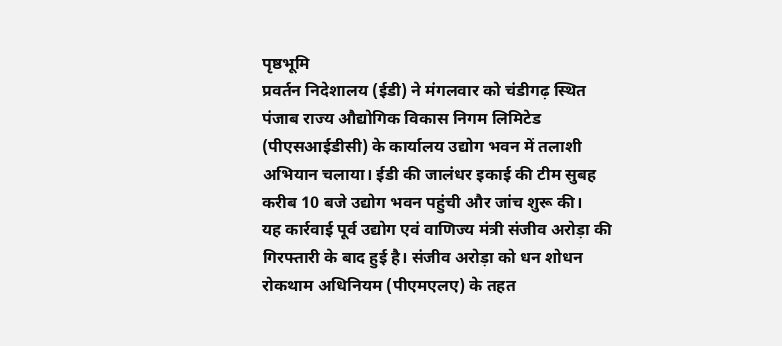पृष्ठभूमि
प्रवर्तन निदेशालय (ईडी) ने मंगलवार को चंडीगढ़ स्थित पंजाब राज्य औद्योगिक विकास निगम लिमिटेड (पीएसआईडीसी) के कार्यालय उद्योग भवन में तलाशी अभियान चलाया। ईडी की जालंधर इकाई की टीम सुबह करीब 10 बजे उद्योग भवन पहुंची और जांच शुरू की।
यह कार्रवाई पूर्व उद्योग एवं वाणिज्य मंत्री संजीव अरोड़ा की गिरफ्तारी के बाद हुई है। संजीव अरोड़ा को धन शोधन रोकथाम अधिनियम (पीएमएलए) के तहत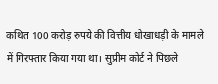कथित 100 करोड़ रुपये की वित्तीय धोखाधड़ी के मामले में गिरफ्तार किया गया था। सुप्रीम कोर्ट ने पिछले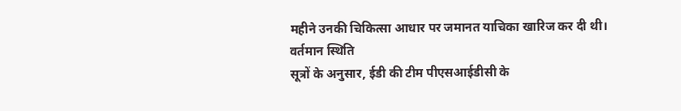महीने उनकी चिकित्सा आधार पर जमानत याचिका खारिज कर दी थी।
वर्तमान स्थिति
सूत्रों के अनुसार, ईडी की टीम पीएसआईडीसी के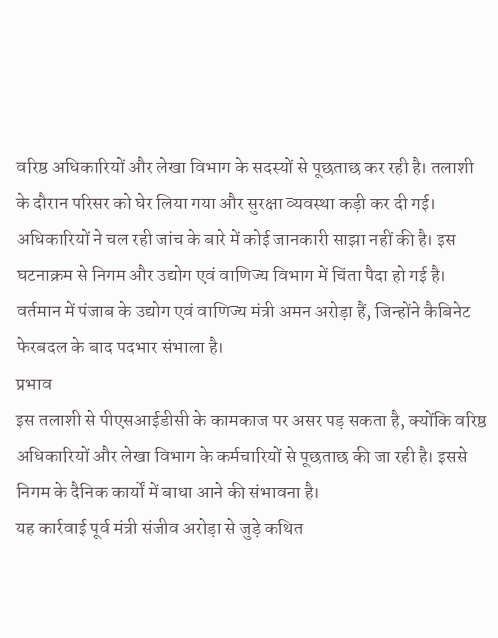वरिष्ठ अधिकारियों और लेखा विभाग के सदस्यों से पूछताछ कर रही है। तलाशी के दौरान परिसर को घेर लिया गया और सुरक्षा व्यवस्था कड़ी कर दी गई।
अधिकारियों ने चल रही जांच के बारे में कोई जानकारी साझा नहीं की है। इस घटनाक्रम से निगम और उद्योग एवं वाणिज्य विभाग में चिंता पैदा हो गई है। वर्तमान में पंजाब के उद्योग एवं वाणिज्य मंत्री अमन अरोड़ा हैं, जिन्होंने कैबिनेट फेरबदल के बाद पदभार संभाला है।
प्रभाव
इस तलाशी से पीएसआईडीसी के कामकाज पर असर पड़ सकता है, क्योंकि वरिष्ठ अधिकारियों और लेखा विभाग के कर्मचारियों से पूछताछ की जा रही है। इससे निगम के दैनिक कार्यों में बाधा आने की संभावना है।
यह कार्रवाई पूर्व मंत्री संजीव अरोड़ा से जुड़े कथित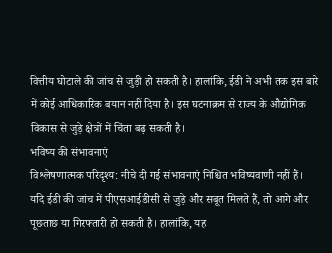वित्तीय घोटाले की जांच से जुड़ी हो सकती है। हालांकि, ईडी ने अभी तक इस बारे में कोई आधिकारिक बयान नहीं दिया है। इस घटनाक्रम से राज्य के औद्योगिक विकास से जुड़े क्षेत्रों में चिंता बढ़ सकती है।
भविष्य की संभावनाएं
विश्लेषणात्मक परिदृश्य: नीचे दी गई संभावनाएं निश्चित भविष्यवाणी नहीं हैं।
यदि ईडी की जांच में पीएसआईडीसी से जुड़े और सबूत मिलते हैं, तो आगे और पूछताछ या गिरफ्तारी हो सकती है। हालांकि, यह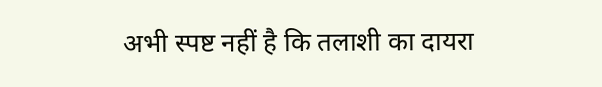अभी स्पष्ट नहीं है कि तलाशी का दायरा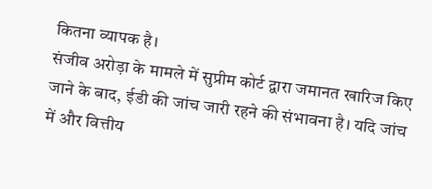कितना व्यापक है।
संजीव अरोड़ा के मामले में सुप्रीम कोर्ट द्वारा जमानत खारिज किए जाने के बाद, ईडी की जांच जारी रहने की संभावना है। यदि जांच में और वित्तीय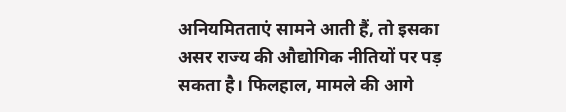अनियमितताएं सामने आती हैं, तो इसका असर राज्य की औद्योगिक नीतियों पर पड़ सकता है। फिलहाल, मामले की आगे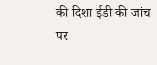की दिशा ईडी की जांच पर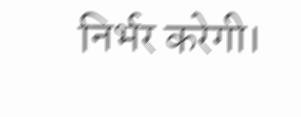निर्भर करेगी।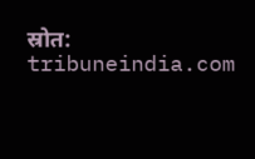स्रोत: tribuneindia.com